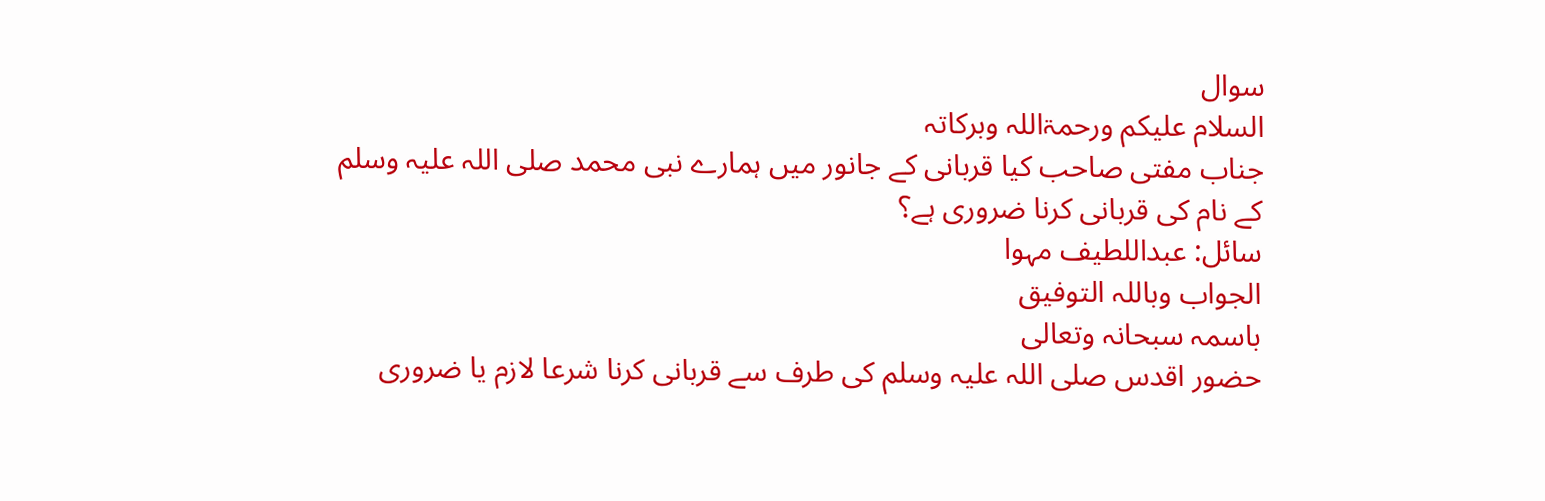سوال
السلام علیکم ورحمۃاللہ وبرکاتہ
جناب مفتی صاحب کیا قربانی کے جانور میں ہمارے نبی محمد صلی اللہ علیہ وسلم کے نام کی قربانی کرنا ضروری ہے؟
سائل: عبداللطیف مہوا
الجواب وباللہ التوفیق
باسمہ سبحانہ وتعالی
حضور اقدس صلی اللہ علیہ وسلم کی طرف سے قربانی کرنا شرعا لازم یا ضروری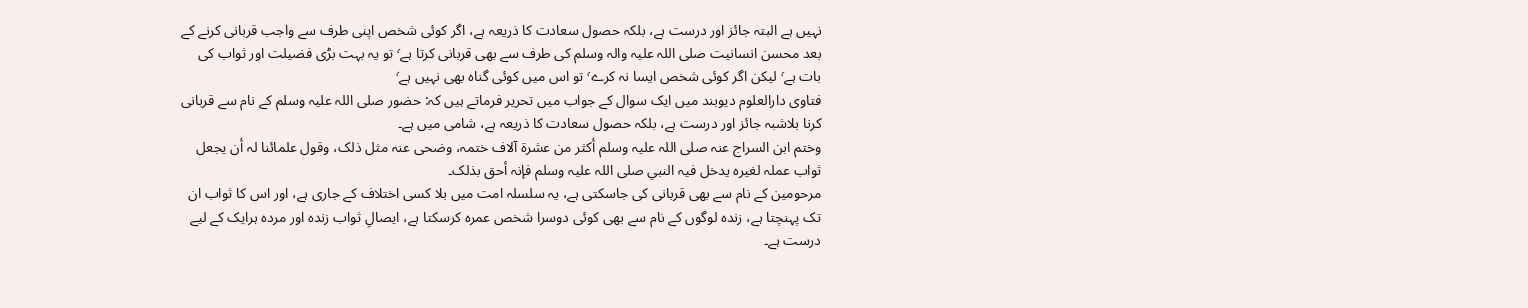نہیں ہے البتہ جائز اور درست ہے، بلکہ حصول سعادت کا ذریعہ ہے، اگر کوئی شخص اپنی طرف سے واجب قربانی کرنے کے بعد محسن انسانیت صلی اللہ علیہ والہ وسلم کی طرف سے بھی قربانی کرتا ہے٬ تو یہ بہت بڑی فضیلت اور ثواب کی بات ہے٬ لیکن اگر کوئی شخص ایسا نہ کرے٬ تو اس میں کوئی گناہ بھی نہیں ہے٬
فتاوی دارالعلوم دیوبند میں ایک سوال کے جواب میں تحریر فرماتے ہیں کہ: حضور صلی اللہ علیہ وسلم کے نام سے قربانی کرنا بلاشبہ جائز اور درست ہے، بلکہ حصول سعادت کا ذریعہ ہے، شامی میں ہے۔
وختم ابن السراج عنہ صلی اللہ علیہ وسلم أکثر من عشرة آلاف ختمہ، وضحی عنہ مثل ذلک، وقول علمائنا لہ أن یجعل ثواب عملہ لغیرہ یدخل فیہ النبي صلی اللہ علیہ وسلم فإنہ أحق بذلک۔
مرحومین کے نام سے بھی قربانی کی جاسکتی ہے، یہ سلسلہ امت میں بلا کسی اختلاف کے جاری ہے، اور اس کا ثواب ان تک پہنچتا ہے، زندہ لوگوں کے نام سے بھی کوئی دوسرا شخص عمرہ کرسکتا ہے، ایصالِ ثواب زندہ اور مردہ ہرایک کے لیے درست ہے۔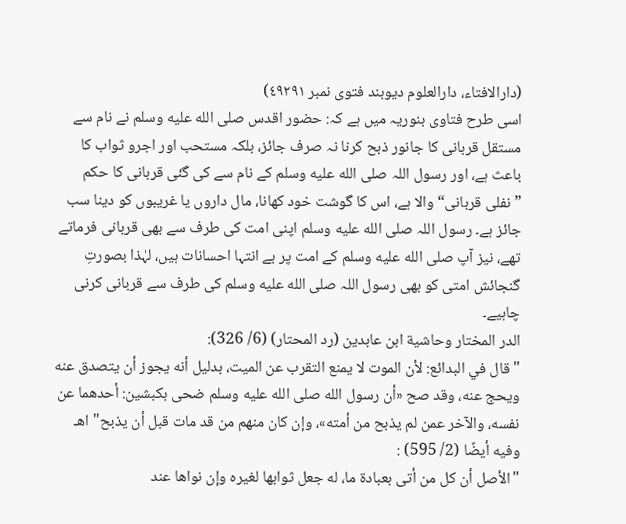(دارالافتاء، دارالعلوم دیوبند فتوی نمبر ٤٩٢٩١)
اسی طرح فتاوی بنوریہ میں ہے کہ: حضور اقدس صلى الله عليه وسلم نے نام سے مستقل قربانی کا جانور ذبح کرنا نہ صرف جائز، بلکہ مستحب اور اجرو ثواب کا باعث ہے، اور رسول اللہ صلى الله عليه وسلم کے نام سے کی گئی قربانی کا حکم ”نفلی قربانی“ والا ہے، اس کا گوشت خود کھانا، مال داروں یا غریبوں کو دینا سب جائز ہے۔ رسول اللہ صلى الله عليه وسلم اپنی امت کی طرف سے بھی قربانی فرماتے تھے، نیز آپ صلى الله عليه وسلم کے امت پر بے انتہا احسانات ہیں، لہٰذا بصورتِ گنجائش امتی کو بھی رسول اللہ صلى الله عليه وسلم کی طرف سے قربانی کرنی چاہیے۔
الدر المختار وحاشية ابن عابدين (رد المحتار) (6/ 326):
" قال في البدائع: لأن الموت لا يمنع التقرب عن الميت، بدليل أنه يجوز أن يتصدق عنه ويحج عنه، وقد صح «أن رسول الله صلى الله عليه وسلم ضحى بكبشين: أحدهما عن نفسه، والآخر عمن لم يذبح من أمته»، وإن كان منهم من قد مات قبل أن يذبح" اهـ
وفيه أيضًا (2/ 595) :
"الأصل أن كل من أتى بعبادة ما، له جعل ثوابها لغيره وإن نواها عند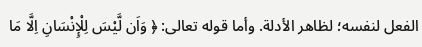الفعل لنفسه؛ لظاهر الأدلة. وأما قوله تعالى: ﴿ وَاَن لَّيْسَ لِلْإِنْسَانِ اِلَّا مَا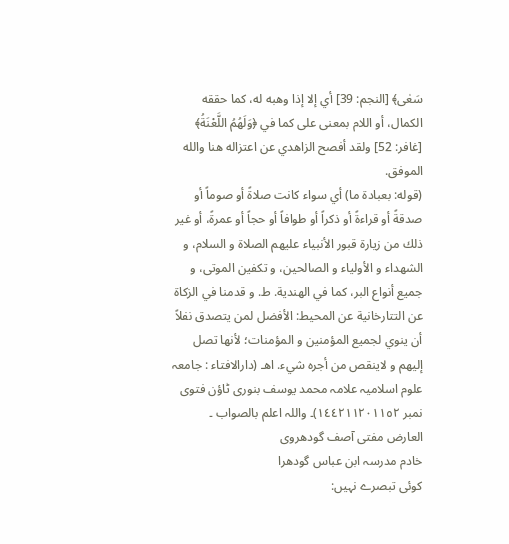سَعٰى﴾ [النجم: 39] أي إلا إذا وهبه له، كما حققه الكمال، أو اللام بمعنى على كما في ﴿وَلَهُمُ اللَّعْنَةُ﴾ [غافر: 52] ولقد أفصح الزاهدي عن اعتزاله هنا والله الموفق.
(قوله: بعبادة ما) أي سواء كانت صلاةً أو صوماً أو صدقةً أو قراءةً أو ذكراً أو طوافاً أو حجاً أو عمرةً، أو غير ذلك من زيارة قبور الأنبياء عليهم الصلاة و السلام، و الشهداء و الأولياء و الصالحين، و تكفين الموتى، و جميع أنواع البر، كما في الهندية. ط. و قدمنا في الزكاة عن التتارخانية عن المحيط: الأفضل لمن يتصدق نفلاً أن ينوي لجميع المؤمنين و المؤمنات؛ لأنها تصل إليهم و لاينقص من أجره شيء. اهـ (دارالافتاء : جامعہ علوم اسلامیہ علامہ محمد یوسف بنوری ٹاؤن فتوی نمبر ١٤٤٢١١٢٠١١٥٢)۔ واللہ اعلم بالصواب ۔
العارض مفتی آصف گودھروی
خادم مدرسہ ابن عباس گودھرا
کوئی تبصرے نہیں: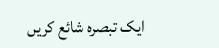ایک تبصرہ شائع کریں